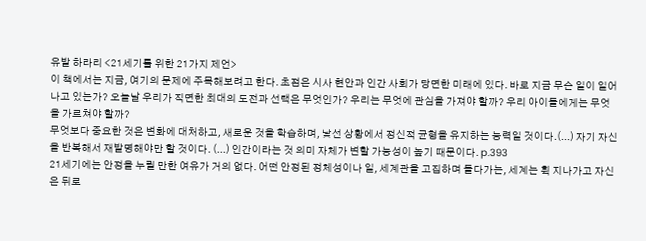유발 하라리 <21세기를 위한 21가지 제언>
이 책에서는 지금, 여기의 문제에 주목해보려고 한다. 초점은 시사 현안과 인간 사회가 당면한 미래에 있다. 바로 지금 무슨 일이 일어나고 있는가? 오늘날 우리가 직면한 최대의 도전과 선택은 무엇인가? 우리는 무엇에 관심을 가져야 할까? 우리 아이들에게는 무엇을 가르쳐야 할까?
무엇보다 중요한 것은 변화에 대처하고, 새로운 것을 학습하며, 낯선 상황에서 정신적 균형을 유지하는 능력일 것이다.(...) 자기 자신을 반복해서 재발명해야만 할 것이다. (...) 인간이라는 것 의미 자체가 변할 가능성이 높기 때문이다. p.393
21세기에는 안정을 누릴 만한 여유가 거의 없다. 어떤 안정된 정체성이나 일, 세계관을 고집하며 들다가는, 세계는 휙 지나가고 자신은 뒤로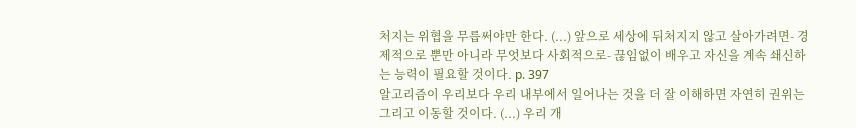처지는 위협을 무릅써야만 한다. (...) 앞으로 세상에 뒤처지지 않고 살아가려면- 경제적으로 뿐만 아니라 무엇보다 사회적으로- 끊임없이 배우고 자신을 계속 쇄신하는 능력이 필요할 것이다. p. 397
알고리즘이 우리보다 우리 내부에서 일어나는 것을 더 잘 이해하면 자연히 권위는 그리고 이동할 것이다. (...) 우리 개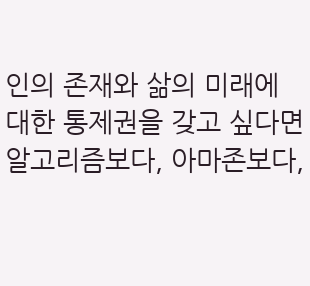인의 존재와 삶의 미래에 대한 통제권을 갖고 싶다면 알고리즘보다, 아마존보다,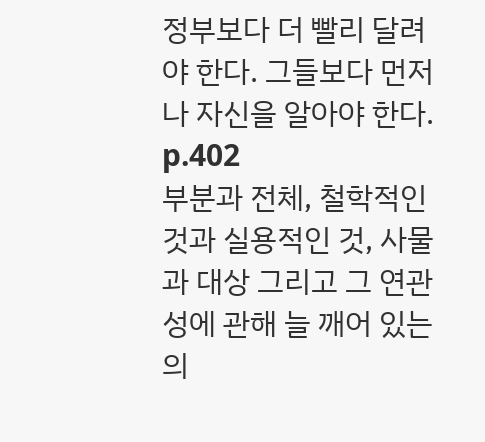정부보다 더 빨리 달려야 한다. 그들보다 먼저 나 자신을 알아야 한다. p.402
부분과 전체, 철학적인 것과 실용적인 것, 사물과 대상 그리고 그 연관성에 관해 늘 깨어 있는 의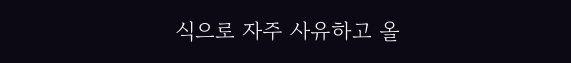식으로 자주 사유하고 올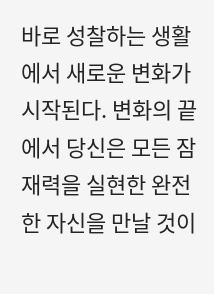바로 성찰하는 생활에서 새로운 변화가 시작된다. 변화의 끝에서 당신은 모든 잠재력을 실현한 완전한 자신을 만날 것이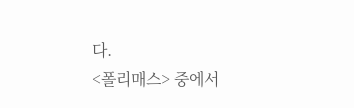다.
<폴리매스> 중에서